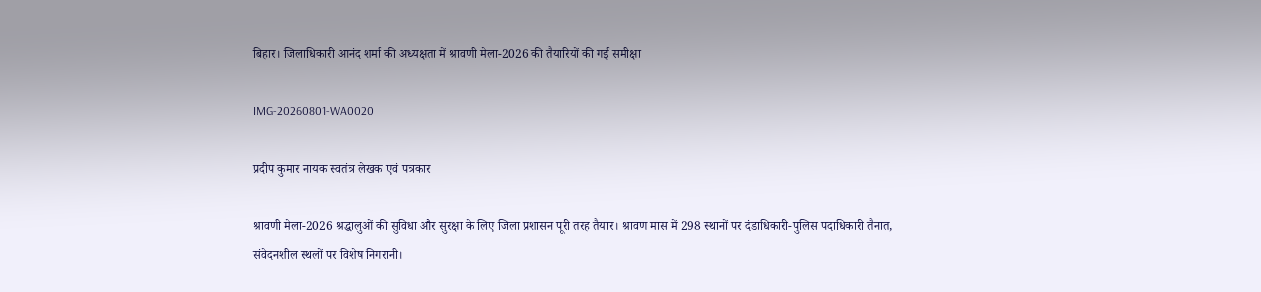बिहार। जिलाधिकारी आनंद शर्मा की अध्यक्षता में श्रावणी मेला-2026 की तैयारियों की गई समीक्षा

IMG-20260801-WA0020

प्रदीप कुमार नायक स्वतंत्र लेखक एवं पत्रकार

श्रावणी मेला-2026 श्रद्धालुओं की सुविधा और सुरक्षा के लिए जिला प्रशासन पूरी तरह तैयार। श्रावण मास में 298 स्थानों पर दंडाधिकारी-पुलिस पदाधिकारी तैनात, संवेदनशील स्थलों पर विशेष निगरानी।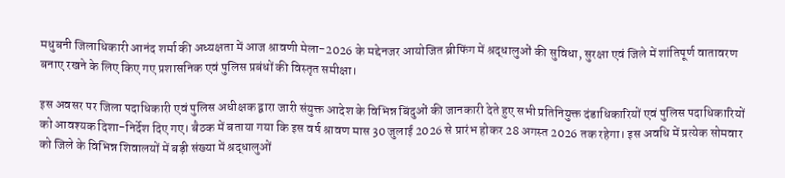मधुबनी जिलाधिकारी आनंद शर्मा की अध्यक्षता में आज श्रावणी मेला-2026 के मद्देनजर आयोजित ब्रीफिंग में श्रद्धालुओं की सुविधा, सुरक्षा एवं जिले में शांतिपूर्ण वातावरण बनाए रखने के लिए किए गए प्रशासनिक एवं पुलिस प्रबंधों की विस्तृत समीक्षा।

इस अवसर पर जिला पदाधिकारी एवं पुलिस अधीक्षक द्वारा जारी संयुक्त आदेश के विभिन्न बिंदुओं की जानकारी देते हुए सभी प्रतिनियुक्त दंडाधिकारियों एवं पुलिस पदाधिकारियों को आवश्यक दिशा-निर्देश दिए गए। बैठक में बताया गया कि इस वर्ष श्रावण मास 30 जुलाई 2026 से प्रारंभ होकर 28 अगस्त 2026 तक रहेगा। इस अवधि में प्रत्येक सोमवार को जिले के विभिन्न शिवालयों में बड़ी संख्या में श्रद्धालुओं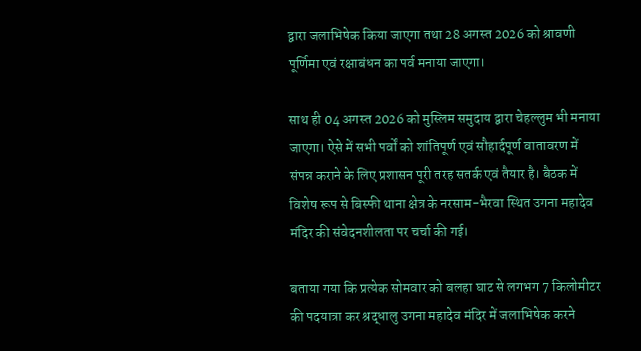द्वारा जलाभिषेक किया जाएगा तथा 28 अगस्त 2026 को श्रावणी पूर्णिमा एवं रक्षाबंधन का पर्व मनाया जाएगा।

साथ ही 04 अगस्त 2026 को मुस्लिम समुदाय द्वारा चेहल्लुम भी मनाया जाएगा। ऐसे में सभी पर्वों को शांतिपूर्ण एवं सौहार्दपूर्ण वातावरण में संपन्न कराने के लिए प्रशासन पूरी तरह सतर्क एवं तैयार है। बैठक में विशेष रूप से बिस्फी थाना क्षेत्र के नरसाम-भैरवा स्थित उगना महादेव मंदिर की संवेदनशीलता पर चर्चा की गई।

बताया गया कि प्रत्येक सोमवार को बलहा घाट से लगभग 7 किलोमीटर की पदयात्रा कर श्रद्धालु उगना महादेव मंदिर में जलाभिषेक करने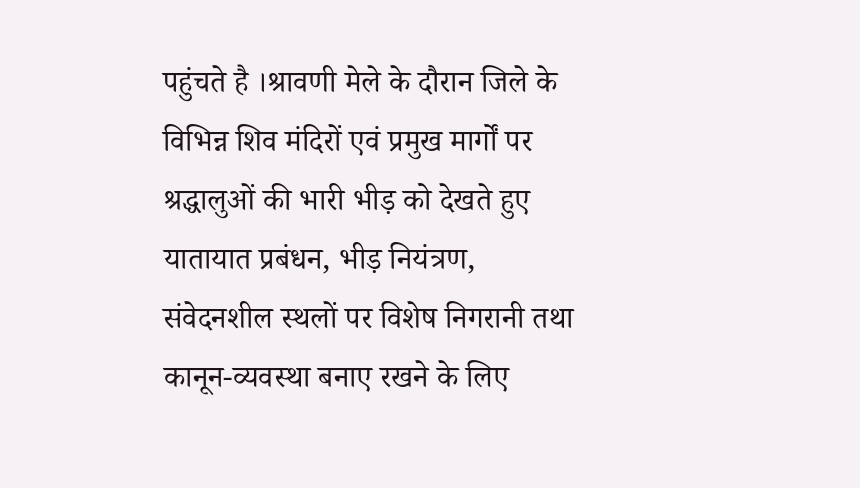पहुंचते है ।श्रावणी मेले के दौरान जिले के विभिन्न शिव मंदिरों एवं प्रमुख मार्गों पर श्रद्धालुओं की भारी भीड़ को देखते हुए यातायात प्रबंधन, भीड़ नियंत्रण, संवेदनशील स्थलों पर विशेष निगरानी तथा कानून-व्यवस्था बनाए रखने के लिए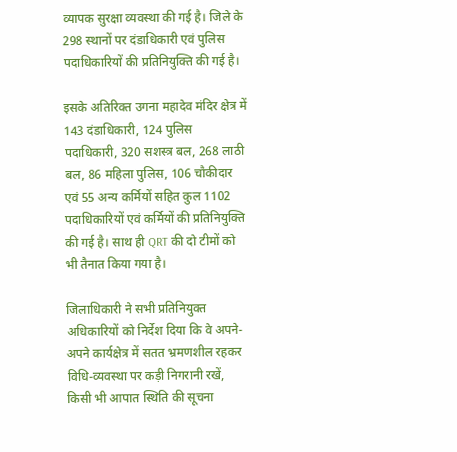व्यापक सुरक्षा व्यवस्था की गई है। जिले के 298 स्थानों पर दंडाधिकारी एवं पुलिस पदाधिकारियों की प्रतिनियुक्ति की गई है।

इसके अतिरिक्त उगना महादेव मंदिर क्षेत्र में 143 दंडाधिकारी, 124 पुलिस पदाधिकारी, 320 सशस्त्र बल, 268 लाठी बल, 86 महिला पुलिस, 106 चौकीदार एवं 55 अन्य कर्मियों सहित कुल 1102 पदाधिकारियों एवं कर्मियों की प्रतिनियुक्ति की गई है। साथ ही QRT की दो टीमों को भी तैनात किया गया है।

जिलाधिकारी ने सभी प्रतिनियुक्त अधिकारियों को निर्देश दिया कि वे अपने-अपने कार्यक्षेत्र में सतत भ्रमणशील रहकर विधि-व्यवस्था पर कड़ी निगरानी रखें, किसी भी आपात स्थिति की सूचना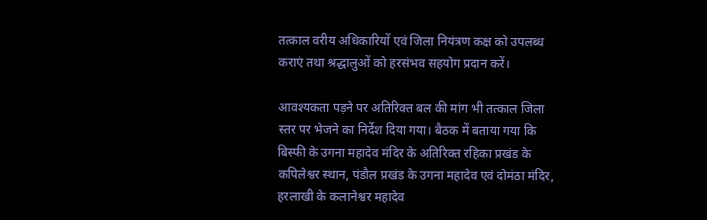तत्काल वरीय अधिकारियों एवं जिला नियंत्रण कक्ष को उपलब्ध कराएं तथा श्रद्धालुओं को हरसंभव सहयोग प्रदान करें।

आवश्यकता पड़ने पर अतिरिक्त बल की मांग भी तत्काल जिला स्तर पर भेजने का निर्देश दिया गया। बैठक में बताया गया कि बिस्फी के उगना महादेव मंदिर के अतिरिक्त रहिका प्रखंड के कपिलेश्वर स्थान, पंडौल प्रखंड के उगना महादेव एवं दोमंठा मंदिर, हरलाखी के कलानेश्वर महादेव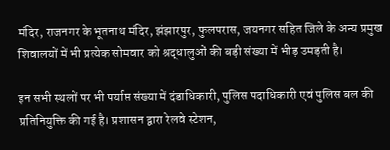मंदिर, राजनगर के भूतनाथ मंदिर, झंझारपुर, फुलपरास, जयनगर सहित जिले के अन्य प्रमुख शिवालयों में भी प्रत्येक सोमवार को श्रद्धालुओं की बड़ी संख्या में भीड़ उमड़ती है।

इन सभी स्थलों पर भी पर्याप्त संख्या में दंडाधिकारी, पुलिस पदाधिकारी एवं पुलिस बल की प्रतिनियुक्ति की गई है। प्रशासन द्वारा रेलवे स्टेशन,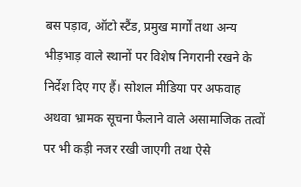बस पड़ाव, ऑटो स्टैंड, प्रमुख मार्गों तथा अन्य भीड़भाड़ वाले स्थानों पर विशेष निगरानी रखने के निर्देश दिए गए हैं। सोशल मीडिया पर अफवाह अथवा भ्रामक सूचना फैलाने वाले असामाजिक तत्वों पर भी कड़ी नजर रखी जाएगी तथा ऐसे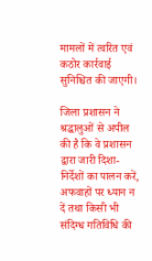मामलों में त्वरित एवं कठोर कार्रवाई सुनिश्चित की जाएगी।

जिला प्रशासन ने श्रद्धालुओं से अपील की है कि वे प्रशासन द्वारा जारी दिशा-निर्देशों का पालन करें, अफवाहों पर ध्यान न दें तथा किसी भी संदिग्ध गतिविधि की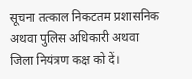सूचना तत्काल निकटतम प्रशासनिक अथवा पुलिस अधिकारी अथवा जिला नियंत्रण कक्ष को दें।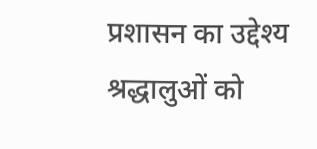प्रशासन का उद्देश्य श्रद्धालुओं को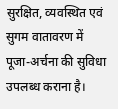सुरक्षित, व्यवस्थित एवं सुगम वातावरण में पूजा-अर्चना की सुविधा उपलब्ध कराना है।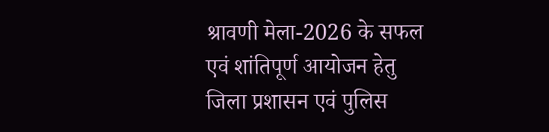श्रावणी मेला-2026 के सफल एवं शांतिपूर्ण आयोजन हेतु जिला प्रशासन एवं पुलिस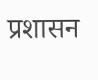प्रशासन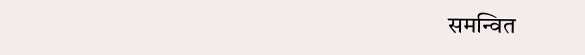समन्वित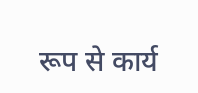रूप से कार्य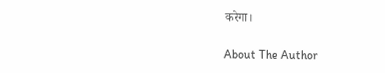करेगा।

About The Author